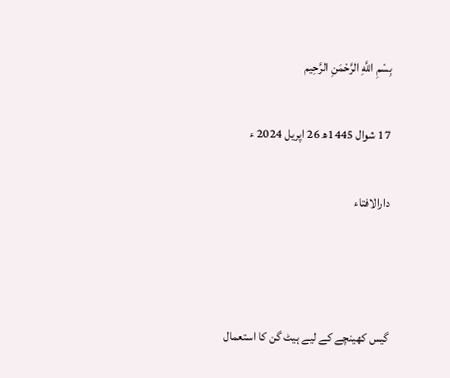بِسْمِ اللَّهِ الرَّحْمَنِ الرَّحِيم

17 شوال 1445ھ 26 اپریل 2024 ء

دارالافتاء



گیس کھینچے کے لیے ہیٹ گن کا استعمال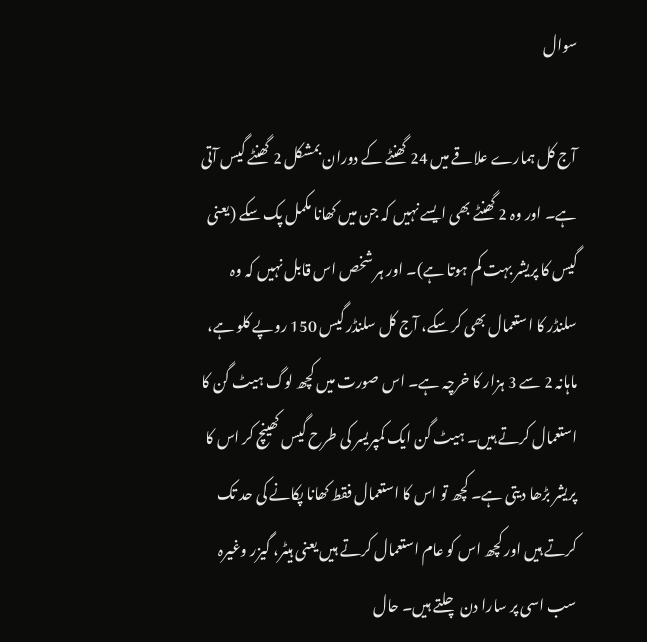سوال

آج کل ہمارے علاقے میں 24 گھنٹے کے دوران بمشکل 2 گھنٹے گیس آتی ہے۔ اور وہ 2 گھنٹے بھی ایسے نہیں کہ جن میں کھانا مکمل پک سکے (یعنی گیس کا پریشر بہت کم ہوتا ہے)۔ اور ہر شخص اس قابل نہیں کہ وہ سلنڈر کا استعمال بھی کر سکے، آج کل سلنڈر گیس 150 روپے کلو ہے، ماہانہ 2 سے 3 ہزار کا خرچہ ہے۔ اس صورت میں کچھ لوگ ہیٹ گن کا استعمال کرتے ہیں۔ ہیٹ گن ایک کمپریسر کی طرح گیس کھینچ کر اس کا پریشر بڑھا دیتی ہے۔ کچھ تو اس کا استعمال فقط کھانا پکانے کی حد تک کرتے ہیں اور کچھ اس کو عام استعمال کرتے ہیں یعنی ہیٹر، گیزر وغیرہ سب اسی پر سارا دن چلتے ہیں۔ حال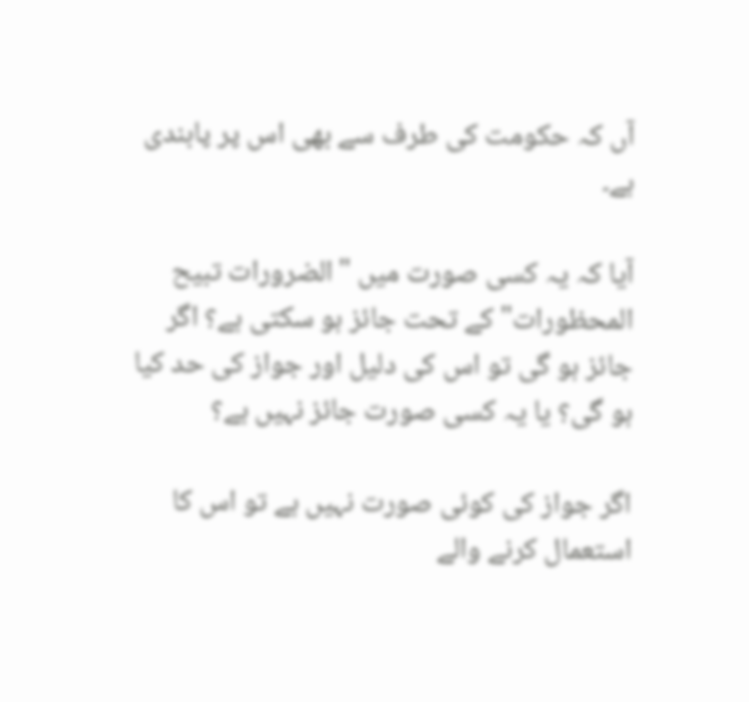آں کہ حکومت کی طرف سے بھی اس پر پابندی ہے۔

آیا کہ یہ کسی صورت میں "الضرورات تبیح المحظورات" کے تحت جائز ہو سکتی ہے؟ اگر جائز ہو گی تو اس کی دلیل اور جواز کی حد کیا ہو گی؟ یا یہ کسی صورت جائز نہیں ہے؟

اگر جواز کی کوئی صورت نہیں ہے تو اس کا استعمال کرنے والے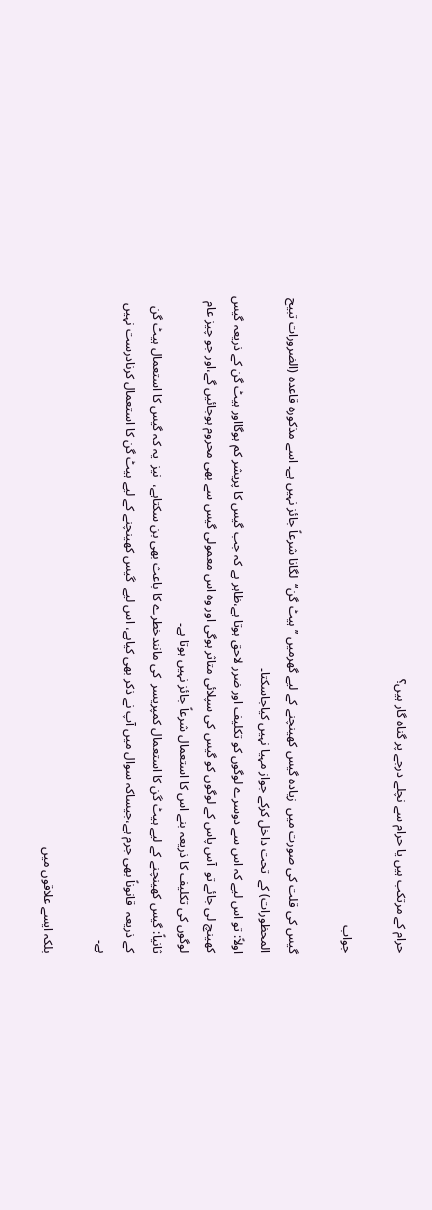حرام کے مرتکب ہیں یا حرام سے نچلے درجے پر گناہ گار ہیں؟

جواب

گیس کی قلت کی صورت میں  زیادہ گیس کھینچنے کے لیے گھرمیں ’’ہیٹ گن‘‘  لگانا شرعاً جائز نہیں ہے۔ اسے مذکورہ قاعدہ (الضرورات تبیح المحظورات) کے  تحت داخل کرکے جواز مہیا نہیں کیاجاسکتا۔
اولاً: تو اس لیے کہ اس سے دوسرے لوگوں کو تکلیف اور ضرر لاحق ہوتا ہے،ظاہر ہے کہ جب گیس کا پریشر کم ہوگااور ہیٹ گن کے ذریعہ گیس کھینچ لی جائے تو  آس پاس کے لوگوں کو گیس کی سپلائی متاثر ہوگی اور وہ اس معمولی گیس سے بھی محروم ہوجائیں گے،اور جو چیز عام لوگوں کی تکلیف کا ذریعہ بنے اس کا استعمال شرعاً جائز نہیں ہوتا ہے۔
ثانیاً: گیس کھینچنے کے لیے ہیٹ گن کا استعمال کمپریسر  کی مانندخطرے کا باعث بھی بن سکتاہے،  نیز  یہ کہ گیس کا استعمال ہیٹ گن کے ذریعہ  قانوناً بھی جرم ہے،جیساکہ سوال میں آپ نے ذکر بھی کیاہے، اس لیے  گیس کھینچنے کے لیے ہیٹ گن کا استعمال کرنادرست نہیں ہے۔

بلکہ ایسے علاقوں میں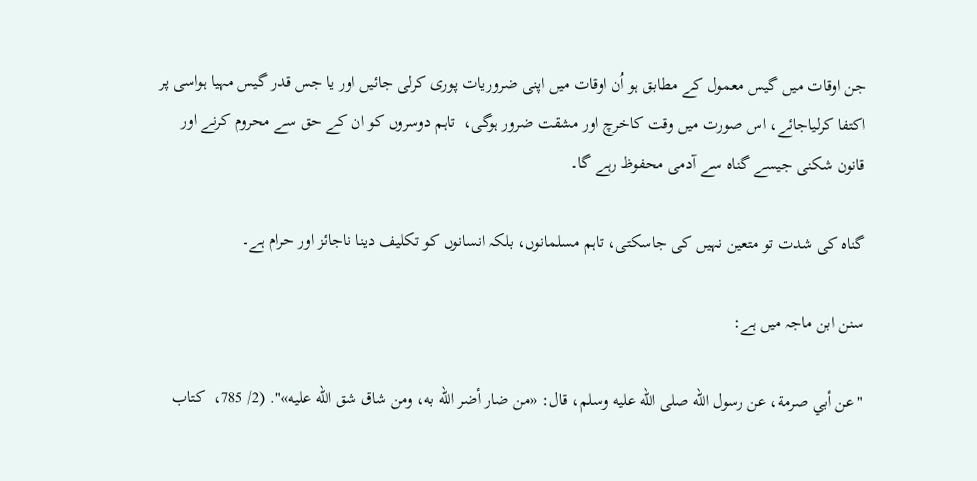جن اوقات میں گیس معمول کے مطابق ہو اُن اوقات میں اپنی ضروریات پوری کرلی جائیں اور یا جس قدر گیس مہیا ہواسی پر اکتفا کرلیاجائے، اس صورت میں وقت کاخرچ اور مشقت ضرور ہوگی،  تاہم دوسروں کو ان کے حق سے محروم کرنے اور قانون شکنی جیسے گناہ سے آدمی محفوظ رہے گا۔

گناہ کی شدت تو متعین نہیں کی جاسکتی، تاہم مسلمانوں، بلکہ انسانوں کو تکلیف دینا ناجائز اور حرام ہے۔

سنن ابن ماجہ میں ہے:

"عن أبي صرمة، عن رسول الله صلى الله عليه وسلم، قال: «من ضار أضر الله به، ومن شاق شق الله عليه»". (2/ 785،  کتاب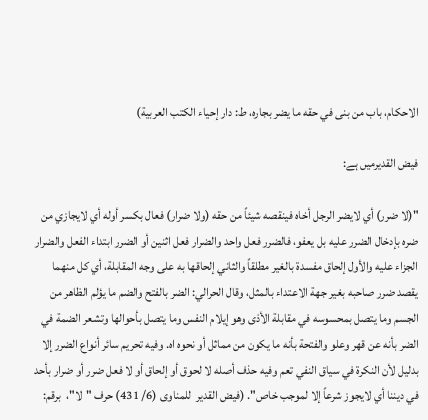الاحکام، باب من بنى في حقه ما يضر بجاره، ط: دار إحياء الكتب العربية)

فیض القدیرمیں ہے:

"(لا ضرر) أي لايضر الرجل أخاه فينقصه شيئاً من حقه (ولا ضرار) فعال بكسر أوله أي لايجازي من ضره بإدخال الضرر عليه بل يعفو، فالضرر فعل واحد والضرار فعل اثنين أو الضرر ابتداء الفعل والضرار الجزاء عليه والأول إلحاق مفسدة بالغير مطلقاً والثاني إلحاقها به على وجه المقابلة، أي كل منهما يقصد ضرر صاحبه بغير جهة الاعتداء بالمثل، وقال الحرالي: الضر بالفتح والضم ما يؤلم الظاهر من الجسم وما يتصل بمحسوسه في مقابلة الأذى وهو إيلام النفس وما يتصل بأحوالها وتشعر الضمة في الضر بأنه عن قهر وعلو والفتحة بأنه ما يكون من مماثل أو نحوه اه. وفيه تحريم سائر أنواع الضرر إلا بدليل لأن النكرة في سياق النفي تعم وفيه حذف أصله لا لحوق أو إلحاق أو لا فعل ضرر أو ضرار بأحد في ديننا أي لايجوز شرعاً إلا لموجب خاص". (فيض القدير  للمناوی (6/ 431) حرف "لا"،  برقم: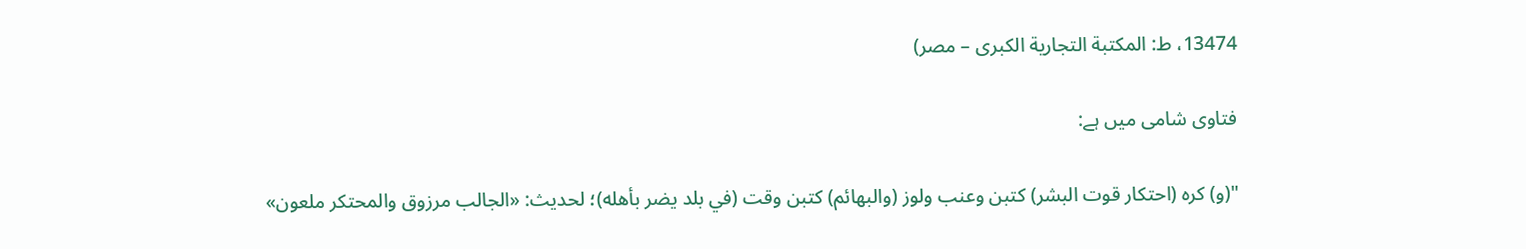13474، ط: المكتبة التجارية الكبرى – مصر)

فتاوی شامی میں ہے:

"(و) كره (احتكار قوت البشر) كتبن وعنب ولوز (والبهائم) كتبن وقت (في بلد يضر بأهله)؛ لحديث: «الجالب مرزوق والمحتكر ملعون»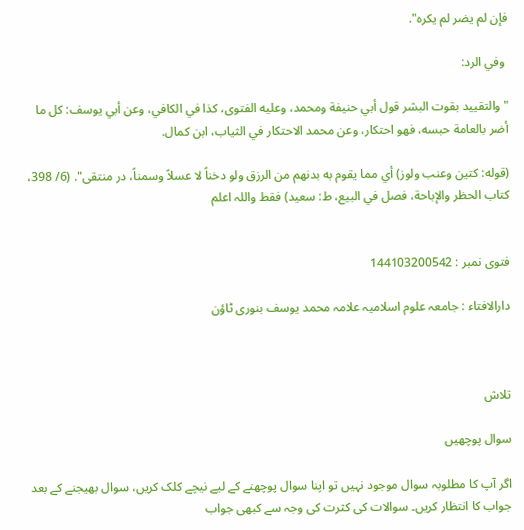فإن لم يضر لم يكره".

 وفي الرد:

"والتقييد بقوت البشر قول أبي حنيفة ومحمد، وعليه الفتوى، كذا في الكافي، وعن أبي يوسف: كل ما أضر بالعامة حبسه، فهو احتكار، وعن محمد الاحتكار في الثياب، ابن كمال.

(قوله: كتين وعنب ولوز) أي مما يقوم به بدنهم من الرزق ولو دخناً لا عسلاً وسمناً، در منتقى". (6/ 398، کتاب الحظر والإباحة، فصل في البیع، ط: سعید) فقط واللہ اعلم


فتوی نمبر : 144103200542

دارالافتاء : جامعہ علوم اسلامیہ علامہ محمد یوسف بنوری ٹاؤن



تلاش

سوال پوچھیں

اگر آپ کا مطلوبہ سوال موجود نہیں تو اپنا سوال پوچھنے کے لیے نیچے کلک کریں، سوال بھیجنے کے بعد جواب کا انتظار کریں۔ سوالات کی کثرت کی وجہ سے کبھی جواب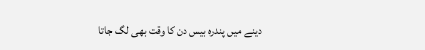دینے میں پندرہ بیس دن کا وقت بھی لگ جاتا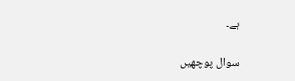ہے۔

سوال پوچھیں